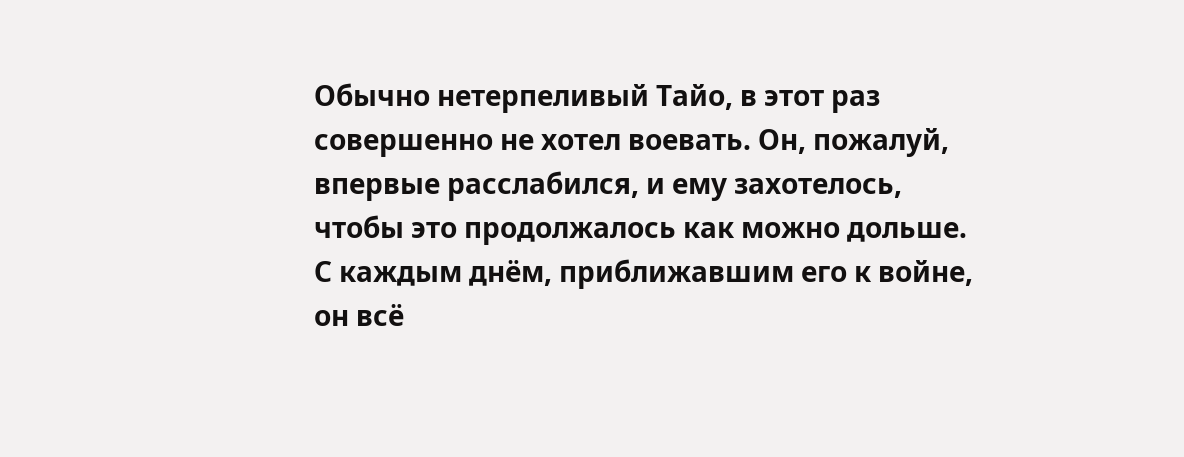Обычно нетерпеливый Тайо, в этот раз совершенно не хотел воевать. Он, пожалуй, впервые расслабился, и ему захотелось, чтобы это продолжалось как можно дольше. С каждым днём, приближавшим его к войне, он всё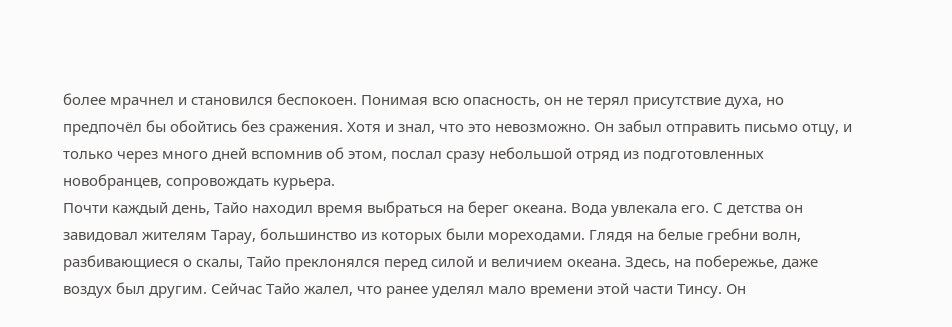более мрачнел и становился беспокоен. Понимая всю опасность, он не терял присутствие духа, но предпочёл бы обойтись без сражения. Хотя и знал, что это невозможно. Он забыл отправить письмо отцу, и только через много дней вспомнив об этом, послал сразу небольшой отряд из подготовленных новобранцев, сопровождать курьера.
Почти каждый день, Тайо находил время выбраться на берег океана. Вода увлекала его. С детства он завидовал жителям Тарау, большинство из которых были мореходами. Глядя на белые гребни волн, разбивающиеся о скалы, Тайо преклонялся перед силой и величием океана. Здесь, на побережье, даже воздух был другим. Сейчас Тайо жалел, что ранее уделял мало времени этой части Тинсу. Он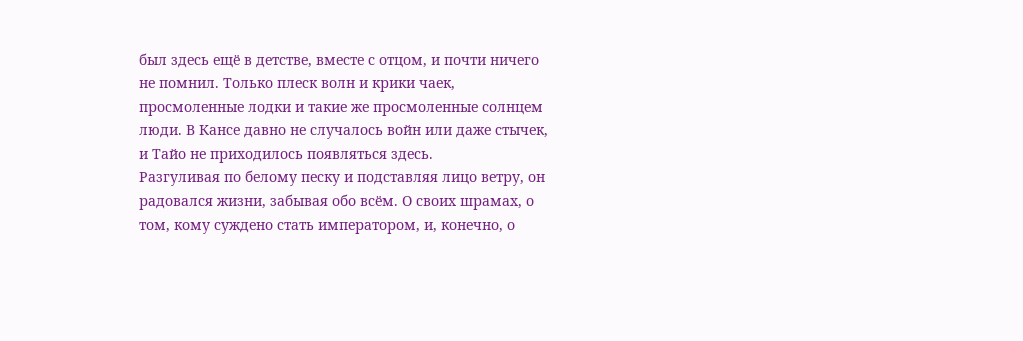был здесь ещё в детстве, вместе с отцом, и почти ничего не помнил. Только плеск волн и крики чаек, просмоленные лодки и такие же просмоленные солнцем люди. В Кансе давно не случалось войн или даже стычек, и Тайо не приходилось появляться здесь.
Разгуливая по белому песку и подставляя лицо ветру, он радовался жизни, забывая обо всём. О своих шрамах, о том, кому суждено стать императором, и, конечно, о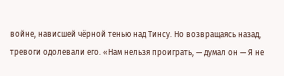войне, нависшей чёрной тенью над Тинсу. Но возвращаясь назад, тревоги одолевали его. «Нам нельзя проиграть, — думал он — Я не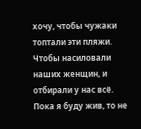хочу, чтобы чужаки топтали эти пляжи. Чтобы насиловали наших женщин, и отбирали у нас всё. Пока я буду жив, то не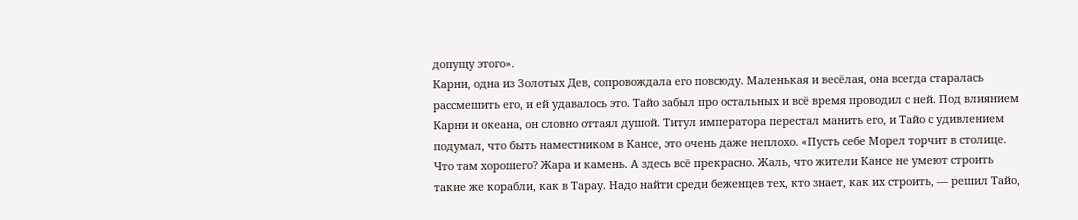допущу этого».
Карни, одна из Золотых Дев, сопровождала его повсюду. Маленькая и весёлая, она всегда старалась рассмешить его, и ей удавалось это. Тайо забыл про остальных и всё время проводил с ней. Под влиянием Карни и океана, он словно оттаял душой. Титул императора перестал манить его, и Тайо с удивлением подумал, что быть наместником в Кансе, это очень даже неплохо. «Пусть себе Морел торчит в столице. Что там хорошего? Жара и камень. А здесь всё прекрасно. Жаль, что жители Кансе не умеют строить такие же корабли, как в Тарау. Надо найти среди беженцев тех, кто знает, как их строить, — решил Тайо,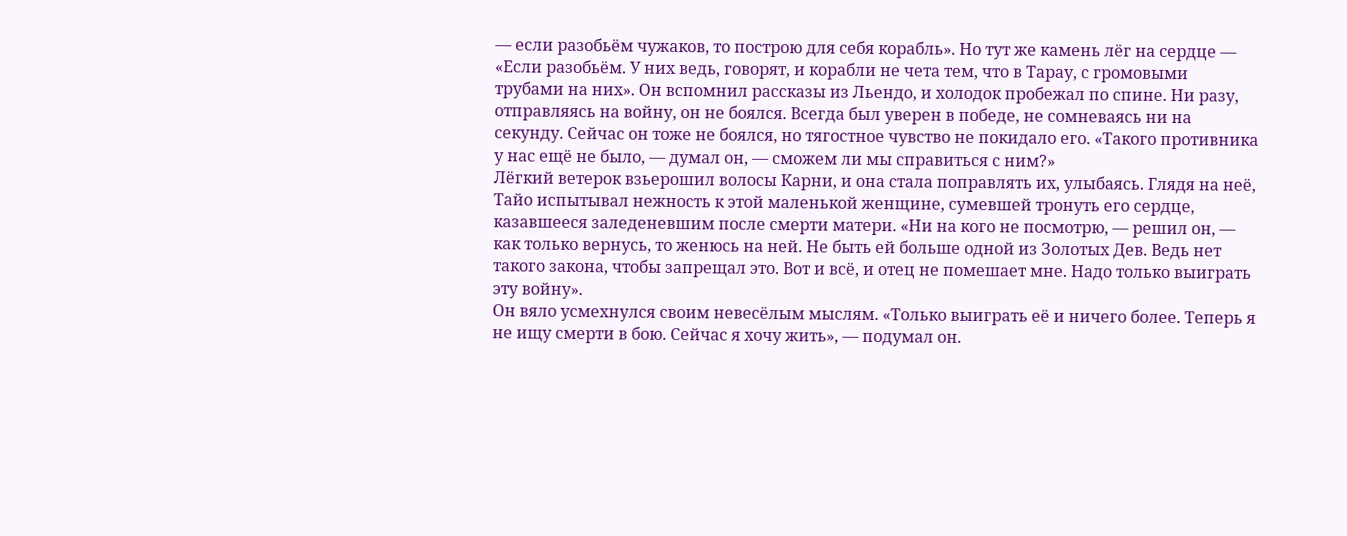— если разобьём чужаков, то построю для себя корабль». Но тут же камень лёг на сердце — «Если разобьём. У них ведь, говорят, и корабли не чета тем, что в Тарау, с громовыми трубами на них». Он вспомнил рассказы из Льендо, и холодок пробежал по спине. Ни разу, отправляясь на войну, он не боялся. Всегда был уверен в победе, не сомневаясь ни на секунду. Сейчас он тоже не боялся, но тягостное чувство не покидало его. «Такого противника у нас ещё не было, — думал он, — сможем ли мы справиться с ним?»
Лёгкий ветерок взьерошил волосы Карни, и она стала поправлять их, улыбаясь. Глядя на неё, Тайо испытывал нежность к этой маленькой женщине, сумевшей тронуть его сердце, казавшееся заледеневшим после смерти матери. «Ни на кого не посмотрю, — решил он, — как только вернусь, то женюсь на ней. Не быть ей больше одной из Золотых Дев. Ведь нет такого закона, чтобы запрещал это. Вот и всё, и отец не помешает мне. Надо только выиграть эту войну».
Он вяло усмехнулся своим невесёлым мыслям. «Только выиграть её и ничего более. Теперь я не ищу смерти в бою. Сейчас я хочу жить», — подумал он.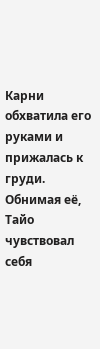Карни обхватила его руками и прижалась к груди. Обнимая её, Тайо чувствовал себя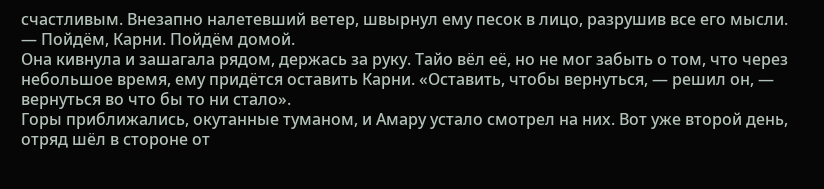счастливым. Внезапно налетевший ветер, швырнул ему песок в лицо, разрушив все его мысли.
— Пойдём, Карни. Пойдём домой.
Она кивнула и зашагала рядом, держась за руку. Тайо вёл её, но не мог забыть о том, что через небольшое время, ему придётся оставить Карни. «Оставить, чтобы вернуться, — решил он, — вернуться во что бы то ни стало».
Горы приближались, окутанные туманом, и Амару устало смотрел на них. Вот уже второй день, отряд шёл в стороне от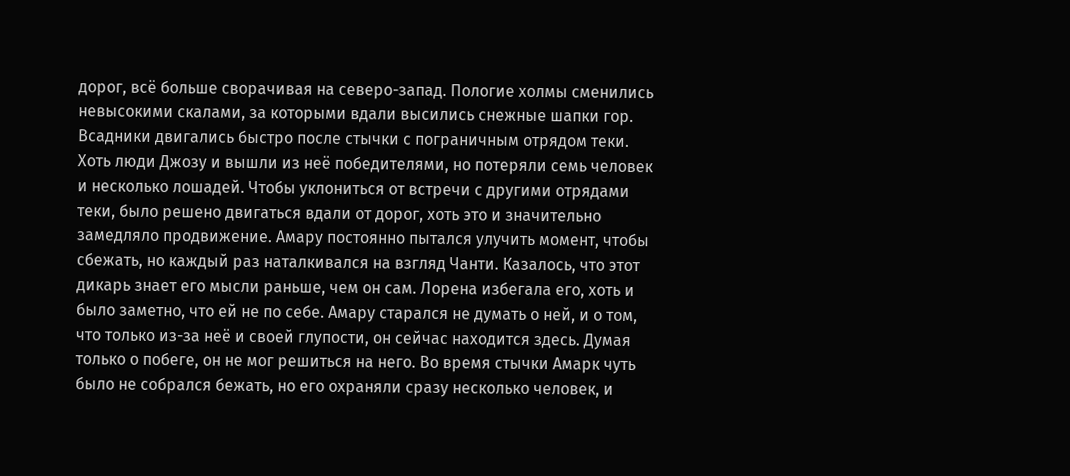дорог, всё больше сворачивая на северо-запад. Пологие холмы сменились невысокими скалами, за которыми вдали высились снежные шапки гор. Всадники двигались быстро после стычки с пограничным отрядом теки. Хоть люди Джозу и вышли из неё победителями, но потеряли семь человек и несколько лошадей. Чтобы уклониться от встречи с другими отрядами теки, было решено двигаться вдали от дорог, хоть это и значительно замедляло продвижение. Амару постоянно пытался улучить момент, чтобы сбежать, но каждый раз наталкивался на взгляд Чанти. Казалось, что этот дикарь знает его мысли раньше, чем он сам. Лорена избегала его, хоть и было заметно, что ей не по себе. Амару старался не думать о ней, и о том, что только из-за неё и своей глупости, он сейчас находится здесь. Думая только о побеге, он не мог решиться на него. Во время стычки Амарк чуть было не собрался бежать, но его охраняли сразу несколько человек, и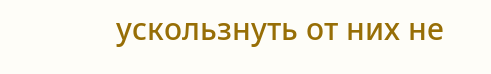ускользнуть от них не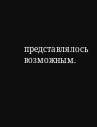представлялось возможным.